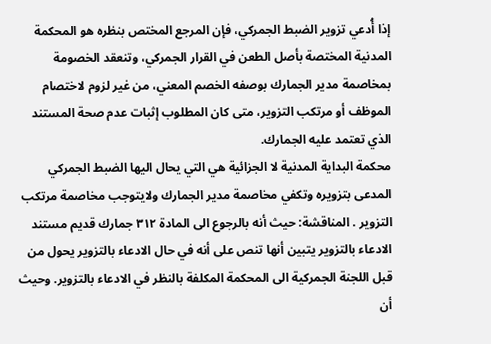إذا أُدعي تزوير الضبط الجمركي، فإن المرجع المختص بنظره هو المحكمة المدنية المختصة بأصل الطعن في القرار الجمركي، وتنعقد الخصومة بمخاصمة مدير الجمارك بوصفه الخصم المعني، من غير لزوم لاختصام الموظف أو مرتكب التزوير، متى كان المطلوب إثبات عدم صحة المستند الذي تعتمد عليه الجمارك.
محكمة البداية المدنية لا الجزائية هي التي يحال اليها الضبط الجمركي المدعى بتزويره وتكفي مخاصمة مدير الجمارك ولايتوجب مخاصمة مرتكب التزوير . المناقشة: حيث أنه بالرجوع الى المادة ۳۱۲ جمارك قديم مستند الادعاء بالتزوير يتبين أنها تنص على أنه في حال الادعاء بالتزوير يحول من قبل اللجنة الجمركية الى المحكمة المكلفة بالنظر في الادعاء بالتزوير. وحيث أن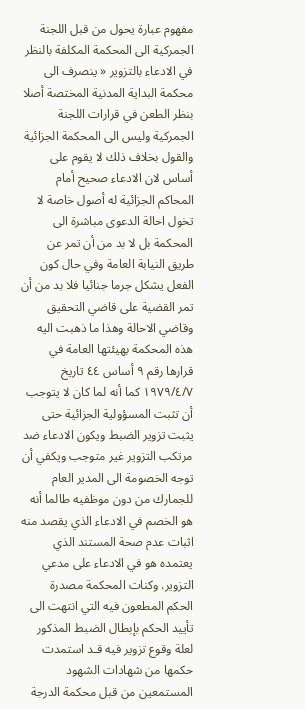مفهوم عبارة يحول من قبل اللجنة الجمركية الى المحكمة المكلفة بالنظر في الادعاء بالتزوير « ينصرف الى محكمة البداية المدنية المختصة أصلا بنظر الطعن في قرارات اللجنة الجمركية وليس الى المحكمة الجزائية والقول بخلاف ذلك لا يقوم على أساس لان الادعاء صحيح أمام المحاكم الجزائية له أصول خاصة لا تخول احالة الدعوى مباشرة الى المحكمة بل لا بد من أن تمر عن طريق النيابة العامة وفي حال كون الفعل يشكل جرما جنائيا فلا بد من أن تمر القضية على قاضي التحقيق وقاضي الاحالة وهذا ما ذهبت اليه هذه المحكمة بهيئتها العامة في قرارها رقم ٩ أساس ٤٤ تاريخ ١٩٧٩/٤/٧ كما أنه لما كان لا يتوجب أن تثبت المسؤولية الجزائية حتى يثبت تزوير الضبط ويكون الادعاء ضد مرتكب التزوير غير متوجب ويكفي أن توجه الخصومة الى المدير العام للجمارك من دون موظفيه طالما أنه هو الخصم في الادعاء الذي يقصد منه اثبات عدم صحة المستند الذي يعتمده هو في الادعاء على مدعي التزوير. وكنات المحكمة مصدرة الحكم المطعون فيه التي انتهت الى تأييد الحكم بإبطال الضبط المذكور لعلة وقوع تزوير فيه قـد استمدت حكمها من شهادات الشهود المستمعين من قبل محكمة الدرجة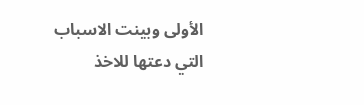الأولى وبينت الاسباب التي دعتها للاخذ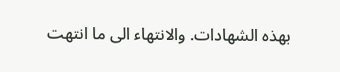بهذه الشهادات. والانتهاء الى ما انتهت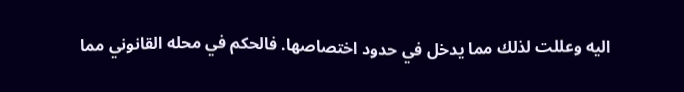اليه وعللت لذلك مما يدخل في حدود اختصاصها. فالحكم في محله القانوني مما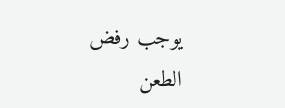يوجب رفض الطعن